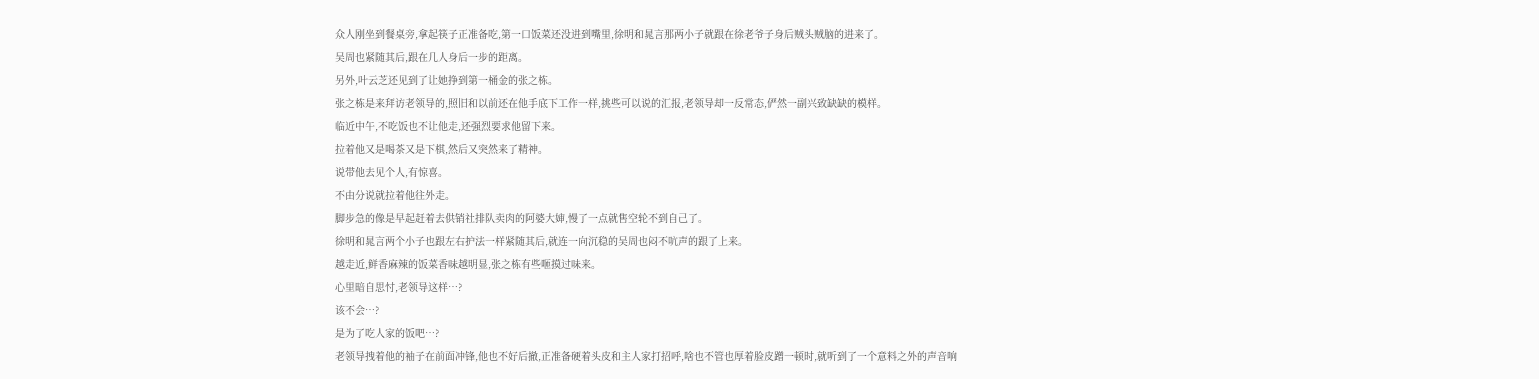众人刚坐到餐桌旁,拿起筷子正准备吃,第一口饭菜还没进到嘴里,徐明和晁言那两小子就跟在徐老爷子身后贼头贼脑的进来了。
吴周也紧随其后,跟在几人身后一步的距离。
另外,叶云芝还见到了让她挣到第一桶金的张之栋。
张之栋是来拜访老领导的,照旧和以前还在他手底下工作一样,挑些可以说的汇报,老领导却一反常态,俨然一副兴致缺缺的模样。
临近中午,不吃饭也不让他走,还强烈要求他留下来。
拉着他又是喝茶又是下棋,然后又突然来了精神。
说带他去见个人,有惊喜。
不由分说就拉着他往外走。
脚步急的像是早起赶着去供销社排队卖肉的阿婆大婶,慢了一点就售空轮不到自己了。
徐明和晁言两个小子也跟左右护法一样紧随其后,就连一向沉稳的吴周也闷不吭声的跟了上来。
越走近,鲜香麻辣的饭菜香味越明显,张之栋有些咂摸过味来。
心里暗自思忖,老领导这样…?
该不会…?
是为了吃人家的饭吧…?
老领导拽着他的袖子在前面冲锋,他也不好后撤,正准备硬着头皮和主人家打招呼,啥也不管也厚着脸皮蹭一顿时,就听到了一个意料之外的声音响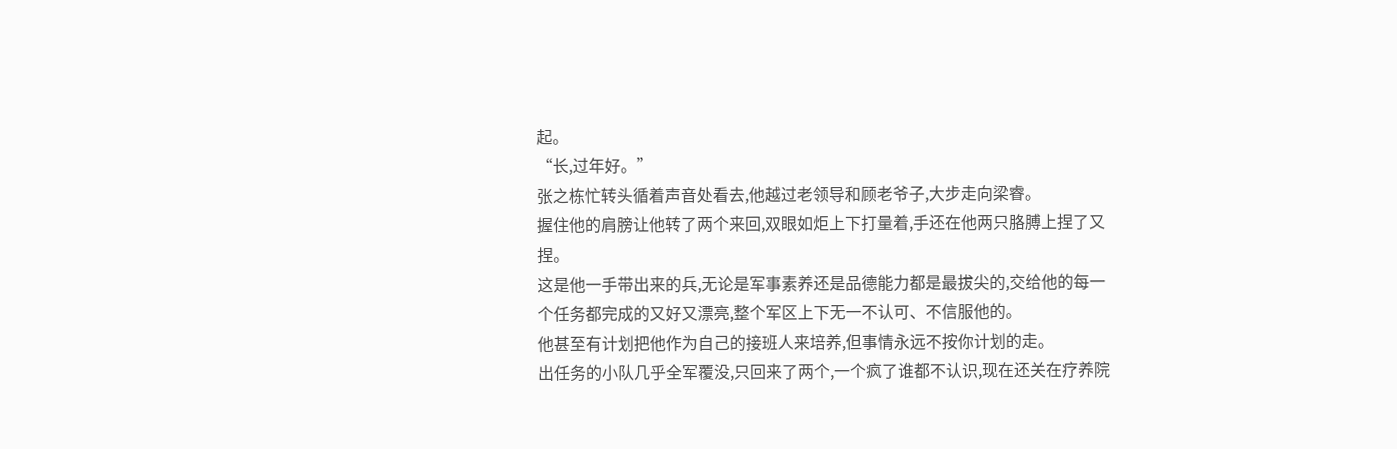起。
“长,过年好。”
张之栋忙转头循着声音处看去,他越过老领导和顾老爷子,大步走向梁睿。
握住他的肩膀让他转了两个来回,双眼如炬上下打量着,手还在他两只胳膊上捏了又捏。
这是他一手带出来的兵,无论是军事素养还是品德能力都是最拔尖的,交给他的每一个任务都完成的又好又漂亮,整个军区上下无一不认可、不信服他的。
他甚至有计划把他作为自己的接班人来培养,但事情永远不按你计划的走。
出任务的小队几乎全军覆没,只回来了两个,一个疯了谁都不认识,现在还关在疗养院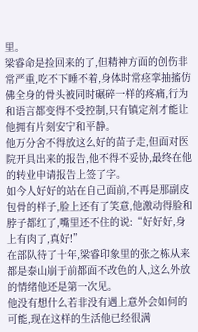里。
梁睿命是捡回来的了,但精神方面的创伤非常严重,吃不下睡不着,身体时常痉挛抽搐仿佛全身的骨头被同时碾碎一样的疼痛,行为和语言都变得不受控制,只有镇定剂才能让他拥有片刻安宁和平静。
他万分舍不得放这么好的苗子走,但面对医院开具出来的报告,他不得不妥协,最终在他的转业申请报告上签了字。
如今人好好的站在自己面前,不再是那副皮包骨的样子,脸上还有了笑意,他激动得脸和脖子都红了,嘴里还不住的说:“好好好,身上有肉了,真好!”
在部队待了十年,梁睿印象里的张之栋从来都是泰山崩于前都面不改色的人,这么外放的情绪他还是第一次见。
他没有想什么若非没有遇上意外会如何的可能,现在这样的生活他已经很满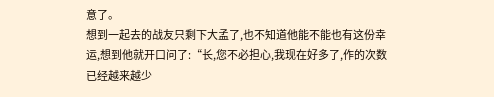意了。
想到一起去的战友只剩下大孟了,也不知道他能不能也有这份幸运,想到他就开口问了:“长,您不必担心,我现在好多了,作的次数已经越来越少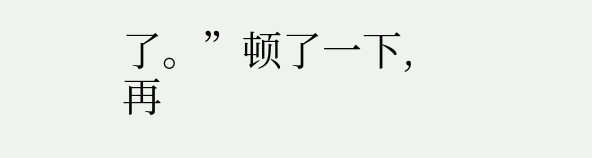了。”顿了一下,再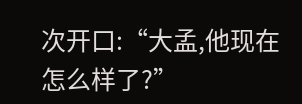次开口:“大孟,他现在怎么样了?”